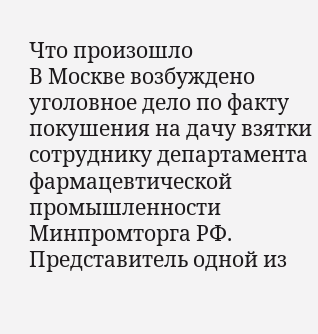Что произошло
В Москве возбуждено уголовное дело по факту покушения на дачу взятки сотруднику департамента фармацевтической промышленности Минпромторга РФ. Представитель одной из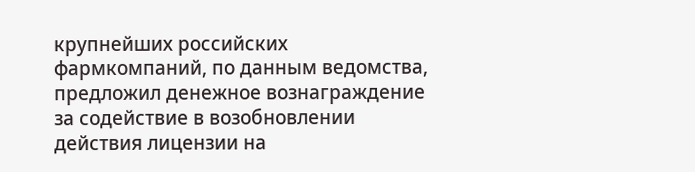крупнейших российских фармкомпаний, по данным ведомства, предложил денежное вознаграждение за содействие в возобновлении действия лицензии на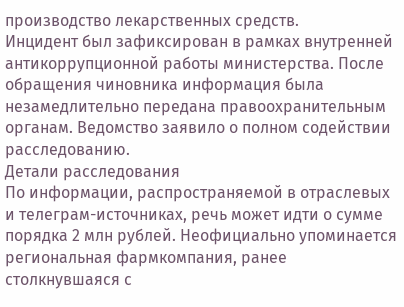производство лекарственных средств.
Инцидент был зафиксирован в рамках внутренней антикоррупционной работы министерства. После обращения чиновника информация была незамедлительно передана правоохранительным органам. Ведомство заявило о полном содействии расследованию.
Детали расследования
По информации, распространяемой в отраслевых и телеграм-источниках, речь может идти о сумме порядка 2 млн рублей. Неофициально упоминается региональная фармкомпания, ранее столкнувшаяся с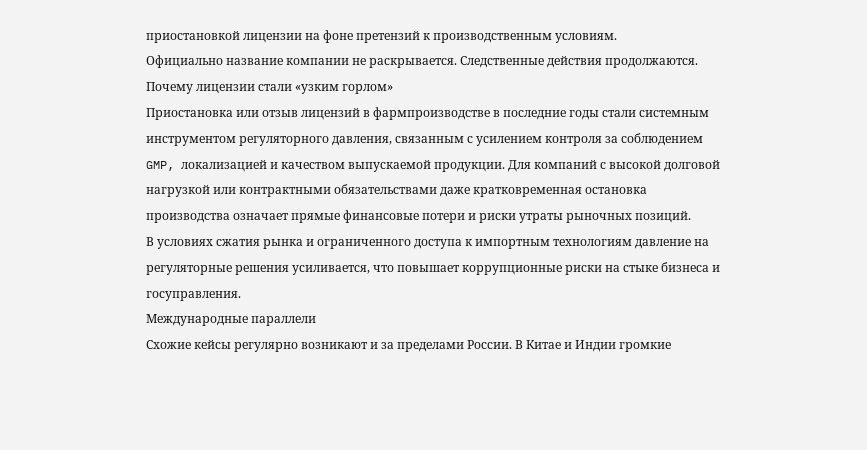приостановкой лицензии на фоне претензий к производственным условиям.
Официально название компании не раскрывается. Следственные действия продолжаются.
Почему лицензии стали «узким горлом»
Приостановка или отзыв лицензий в фармпроизводстве в последние годы стали системным инструментом регуляторного давления, связанным с усилением контроля за соблюдением GMP, локализацией и качеством выпускаемой продукции. Для компаний с высокой долговой нагрузкой или контрактными обязательствами даже кратковременная остановка производства означает прямые финансовые потери и риски утраты рыночных позиций.
В условиях сжатия рынка и ограниченного доступа к импортным технологиям давление на регуляторные решения усиливается, что повышает коррупционные риски на стыке бизнеса и госуправления.
Международные параллели
Схожие кейсы регулярно возникают и за пределами России. В Китае и Индии громкие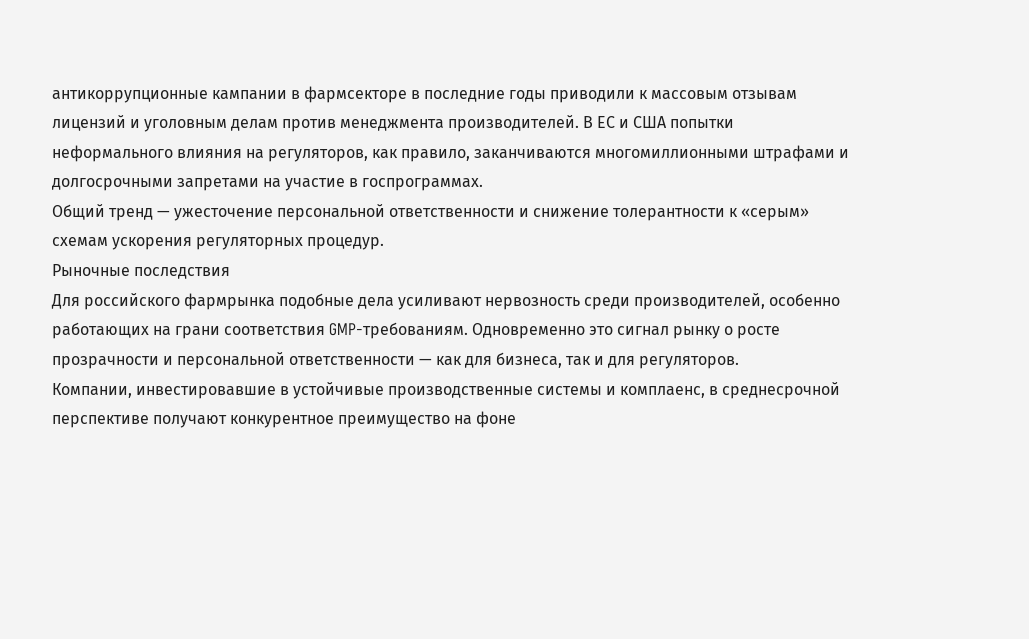антикоррупционные кампании в фармсекторе в последние годы приводили к массовым отзывам лицензий и уголовным делам против менеджмента производителей. В ЕС и США попытки неформального влияния на регуляторов, как правило, заканчиваются многомиллионными штрафами и долгосрочными запретами на участие в госпрограммах.
Общий тренд — ужесточение персональной ответственности и снижение толерантности к «серым» схемам ускорения регуляторных процедур.
Рыночные последствия
Для российского фармрынка подобные дела усиливают нервозность среди производителей, особенно работающих на грани соответствия GMP-требованиям. Одновременно это сигнал рынку о росте прозрачности и персональной ответственности — как для бизнеса, так и для регуляторов.
Компании, инвестировавшие в устойчивые производственные системы и комплаенс, в среднесрочной перспективе получают конкурентное преимущество на фоне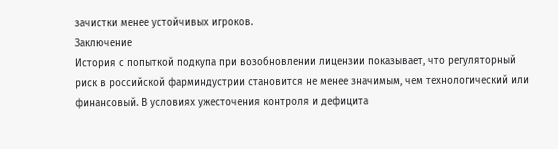зачистки менее устойчивых игроков.
Заключение
История с попыткой подкупа при возобновлении лицензии показывает, что регуляторный риск в российской фарминдустрии становится не менее значимым, чем технологический или финансовый. В условиях ужесточения контроля и дефицита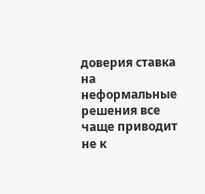доверия ставка на неформальные решения все чаще приводит не к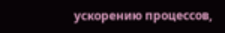ускорению процессов,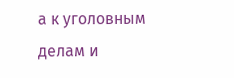а к уголовным делам и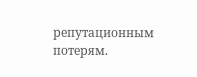репутационным потерям.